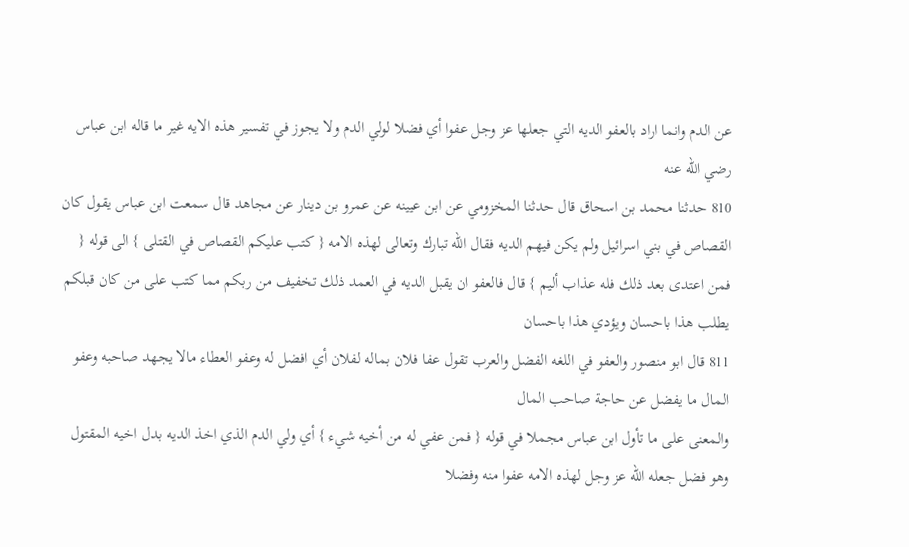عن الدم وانما اراد بالعفو الديه التي جعلها عز وجل عفوا أي فضلا لولي الدم ولا يجوز في تفسير هذه الايه غير ما قاله ابن عباس رضي الله عنه
810 حدثنا محمد بن اسحاق قال حدثنا المخزومي عن ابن عيينه عن عمرو بن دينار عن مجاهد قال سمعت ابن عباس يقول كان القصاص في بني اسرائيل ولم يكن فيهم الديه فقال الله تبارك وتعالى لهذه الامه { كتب عليكم القصاص في القتلى } الى قوله { فمن اعتدى بعد ذلك فله عذاب أليم } قال فالعفو ان يقبل الديه في العمد ذلك تخفيف من ربكم مما كتب على من كان قبلكم يطلب هذا باحسان ويؤدي هذا باحسان
811 قال ابو منصور والعفو في اللغه الفضل والعرب تقول عفا فلان بماله لفلان أي افضل له وعفو العطاء مالا يجهد صاحبه وعفو المال ما يفضل عن حاجة صاحب المال
والمعنى على ما تأول ابن عباس مجملا في قوله { فمن عفي له من أخيه شيء } أي ولي الدم الذي اخذ الديه بدل اخيه المقتول وهو فضل جعله الله عز وجل لهذه الامه عفوا منه وفضلا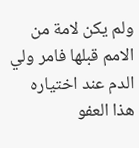ولم يكن لامة من الامم قبلها فامر ولي الدم عند اختياره هذا العفو